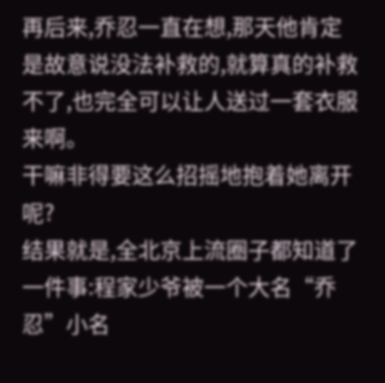再后来,乔忍一直在想,那天他肯定是故意说没法补救的,就算真的补救不了,也完全可以让人送过一套衣服来啊。
干嘛非得要这么招摇地抱着她离开呢?
结果就是,全北京上流圈子都知道了一件事:程家少爷被一个大名“乔忍”小名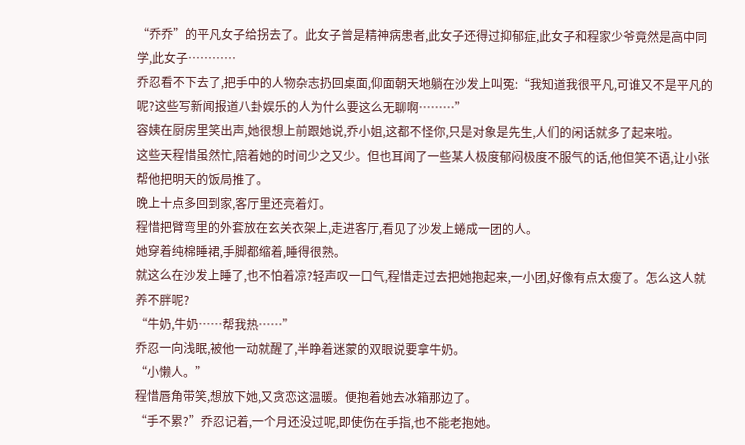“乔乔”的平凡女子给拐去了。此女子曾是精神病患者,此女子还得过抑郁症,此女子和程家少爷竟然是高中同学,此女子…………
乔忍看不下去了,把手中的人物杂志扔回桌面,仰面朝天地躺在沙发上叫冤:“我知道我很平凡,可谁又不是平凡的呢?这些写新闻报道八卦娱乐的人为什么要这么无聊啊………”
容姨在厨房里笑出声,她很想上前跟她说,乔小姐,这都不怪你,只是对象是先生,人们的闲话就多了起来啦。
这些天程惜虽然忙,陪着她的时间少之又少。但也耳闻了一些某人极度郁闷极度不服气的话,他但笑不语,让小张帮他把明天的饭局推了。
晚上十点多回到家,客厅里还亮着灯。
程惜把臂弯里的外套放在玄关衣架上,走进客厅,看见了沙发上蜷成一团的人。
她穿着纯棉睡裙,手脚都缩着,睡得很熟。
就这么在沙发上睡了,也不怕着凉?轻声叹一口气,程惜走过去把她抱起来,一小团,好像有点太瘦了。怎么这人就养不胖呢?
“牛奶,牛奶……帮我热……”
乔忍一向浅眠,被他一动就醒了,半睁着迷蒙的双眼说要拿牛奶。
“小懒人。”
程惜唇角带笑,想放下她,又贪恋这温暖。便抱着她去冰箱那边了。
“手不累?”乔忍记着,一个月还没过呢,即使伤在手指,也不能老抱她。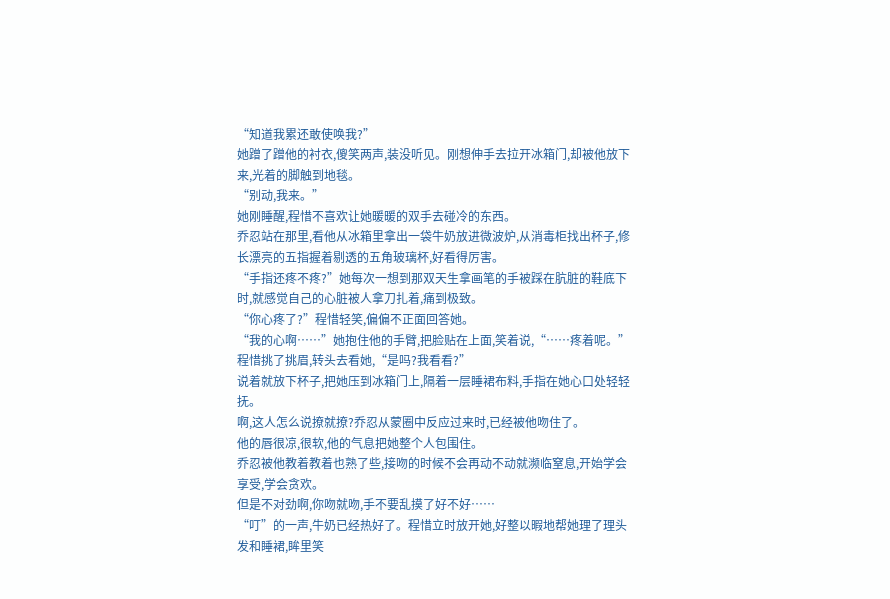“知道我累还敢使唤我?”
她蹭了蹭他的衬衣,傻笑两声,装没听见。刚想伸手去拉开冰箱门,却被他放下来,光着的脚触到地毯。
“别动,我来。”
她刚睡醒,程惜不喜欢让她暖暖的双手去碰冷的东西。
乔忍站在那里,看他从冰箱里拿出一袋牛奶放进微波炉,从消毒柜找出杯子,修长漂亮的五指握着剔透的五角玻璃杯,好看得厉害。
“手指还疼不疼?”她每次一想到那双天生拿画笔的手被踩在肮脏的鞋底下时,就感觉自己的心脏被人拿刀扎着,痛到极致。
“你心疼了?”程惜轻笑,偏偏不正面回答她。
“我的心啊……”她抱住他的手臂,把脸贴在上面,笑着说,“……疼着呢。”
程惜挑了挑眉,转头去看她,“是吗?我看看?”
说着就放下杯子,把她压到冰箱门上,隔着一层睡裙布料,手指在她心口处轻轻抚。
啊,这人怎么说撩就撩?乔忍从蒙圈中反应过来时,已经被他吻住了。
他的唇很凉,很软,他的气息把她整个人包围住。
乔忍被他教着教着也熟了些,接吻的时候不会再动不动就濒临窒息,开始学会享受,学会贪欢。
但是不对劲啊,你吻就吻,手不要乱摸了好不好……
“叮”的一声,牛奶已经热好了。程惜立时放开她,好整以暇地帮她理了理头发和睡裙,眸里笑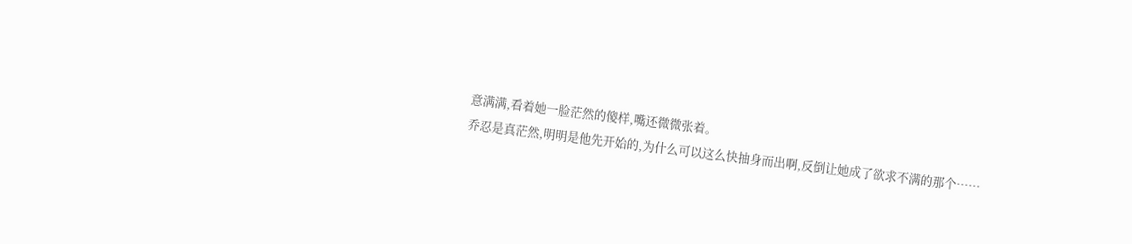意满满,看着她一脸茫然的傻样,嘴还微微张着。
乔忍是真茫然,明明是他先开始的,为什么可以这么快抽身而出啊,反倒让她成了欲求不满的那个……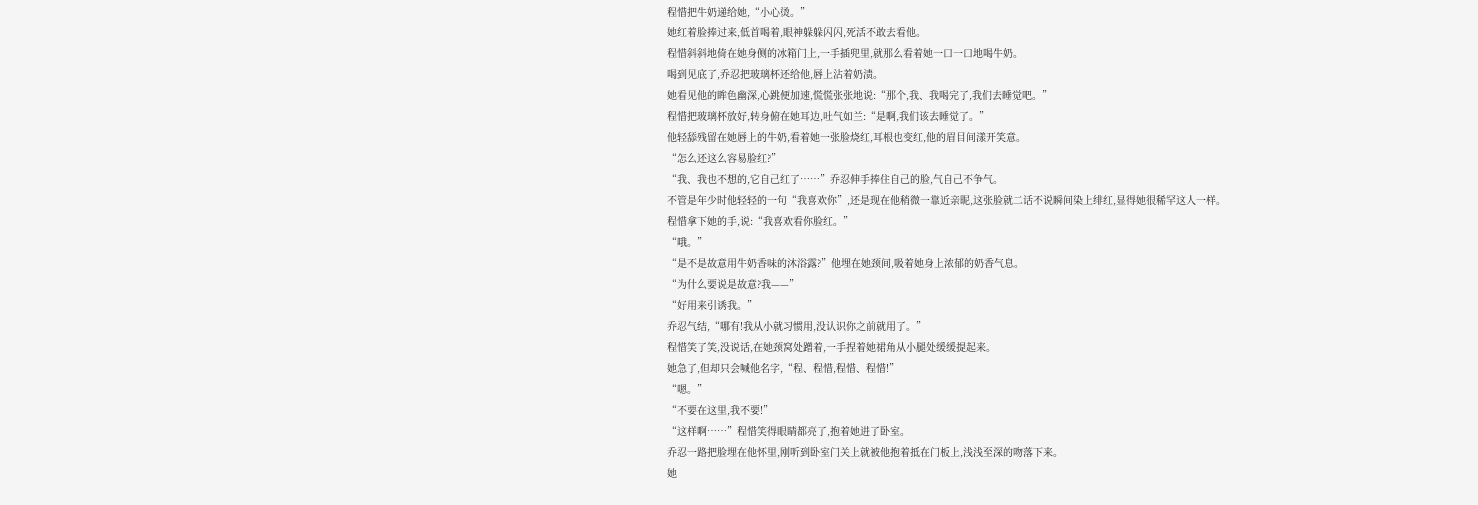程惜把牛奶递给她,“小心烫。”
她红着脸捧过来,低首喝着,眼神躲躲闪闪,死活不敢去看他。
程惜斜斜地倚在她身侧的冰箱门上,一手插兜里,就那么看着她一口一口地喝牛奶。
喝到见底了,乔忍把玻璃杯还给他,唇上沾着奶渍。
她看见他的眸色幽深,心跳便加速,慌慌张张地说:“那个,我、我喝完了,我们去睡觉吧。”
程惜把玻璃杯放好,转身俯在她耳边,吐气如兰:“是啊,我们该去睡觉了。”
他轻舔残留在她唇上的牛奶,看着她一张脸烧红,耳根也变红,他的眉目间漾开笑意。
“怎么还这么容易脸红?”
“我、我也不想的,它自己红了……”乔忍伸手捧住自己的脸,气自己不争气。
不管是年少时他轻轻的一句“我喜欢你”,还是现在他稍微一靠近亲昵,这张脸就二话不说瞬间染上绯红,显得她很稀罕这人一样。
程惜拿下她的手,说:“我喜欢看你脸红。”
“哦。”
“是不是故意用牛奶香味的沐浴露?”他埋在她颈间,吸着她身上浓郁的奶香气息。
“为什么要说是故意?我——”
“好用来引诱我。”
乔忍气结,“哪有!我从小就习惯用,没认识你之前就用了。”
程惜笑了笑,没说话,在她颈窝处蹭着,一手捏着她裙角从小腿处缓缓提起来。
她急了,但却只会喊他名字,“程、程惜,程惜、程惜!”
“嗯。”
“不要在这里,我不要!”
“这样啊……”程惜笑得眼睛都亮了,抱着她进了卧室。
乔忍一路把脸埋在他怀里,刚听到卧室门关上就被他抱着抵在门板上,浅浅至深的吻落下来。
她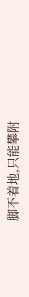脚不着地,只能攀附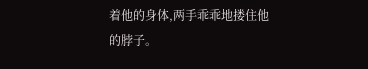着他的身体,两手乖乖地搂住他的脖子。